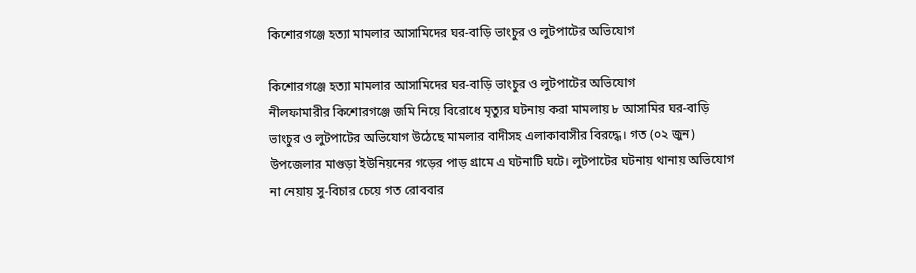কিশোরগঞ্জে হত্যা মামলার আসামিদের ঘর-বাড়ি ভাংচুর ও লুটপাটের অভিযোগ

কিশোরগঞ্জে হত্যা মামলার আসামিদের ঘর-বাড়ি ভাংচুর ও লুটপাটের অভিযোগ
নীলফামারীর কিশোরগঞ্জে জমি নিয়ে বিরোধে মৃত্যুর ঘটনায় করা মামলায় ৮ আসামির ঘর-বাড়ি ভাংচুর ও লুটপাটের অভিযোগ উঠেছে মামলার বাদীসহ এলাকাবাসীর বিরদ্ধে। গত (০২ জুন) উপজেলার মাগুড়া ইউনিয়নের গড়ের পাড় গ্রামে এ ঘটনাটি ঘটে। লুটপাটের ঘটনায় থানায় অভিযোগ না নেয়ায় সু-বিচার চেয়ে গত রোববার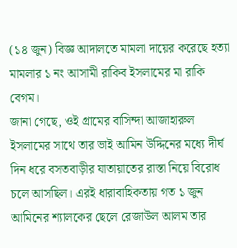(১৪ জুন) বিজ্ঞ আদালতে মামলা দায়ের করেছে হত্যা মামলার ১ নং আসামী রাকিব ইসলামের মা রাকি বেগম।
জানা গেছে, ওই গ্রামের বাসিন্দা আজাহারুল ইসলামের সাথে তার ভাই আমিন উদ্দিনের মধ্যে দীর্ঘ দিন ধরে বসতবাড়ীর যাতায়াতের রাস্তা নিয়ে বিরোধ চলে আসছিল। এরই ধারাবাহিকতায় গত ১ জুন আমিনের শ্যালকের ছেলে রেজাউল আলম তার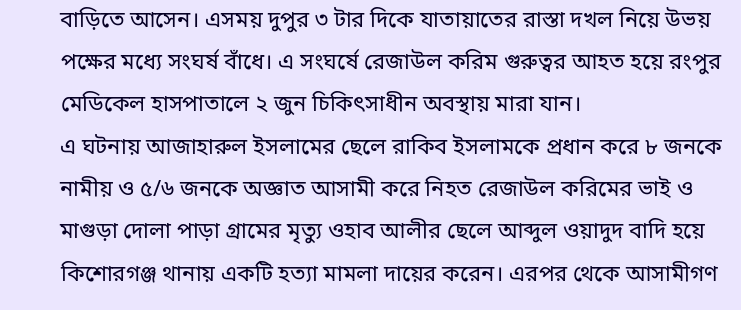বাড়িতে আসেন। এসময় দুপুর ৩ টার দিকে যাতায়াতের রাস্তা দখল নিয়ে উভয় পক্ষের মধ্যে সংঘর্ষ বাঁধে। এ সংঘর্ষে রেজাউল করিম গুরুত্বর আহত হয়ে রংপুর মেডিকেল হাসপাতালে ২ জুন চিকিৎসাধীন অবস্থায় মারা যান।
এ ঘটনায় আজাহারুল ইসলামের ছেলে রাকিব ইসলামকে প্রধান করে ৮ জনকে নামীয় ও ৫/৬ জনকে অজ্ঞাত আসামী করে নিহত রেজাউল করিমের ভাই ও মাগুড়া দোলা পাড়া গ্রামের মৃত্যু ওহাব আলীর ছেলে আব্দুল ওয়াদুদ বাদি হয়ে কিশোরগঞ্জ থানায় একটি হত্যা মামলা দায়ের করেন। এরপর থেকে আসামীগণ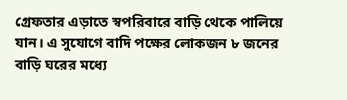গ্রেফতার এড়াতে স্বপরিবারে বাড়ি থেকে পালিয়ে যান। এ সুযোগে বাদি পক্ষের লোকজন ৮ জনের বাড়ি ঘরের মধ্যে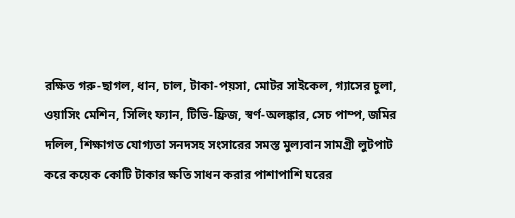রক্ষিত গরু-ছাগল, ধান, চাল, টাকা-পয়সা, মোটর সাইকেল, গ্যাসের চুলা, ওয়াসিং মেশিন, সিলিং ফ্যান, টিভি-ফ্রিজ, স্বর্ণ-অলঙ্কার, সেচ পাম্প, জমির দলিল, শিক্ষাগত যোগ্যতা সনদসহ সংসারের সমস্ত মুল্যবান সামগ্রী লুটপাট করে কয়েক কোটি টাকার ক্ষতি সাধন করার পাশাপাশি ঘরের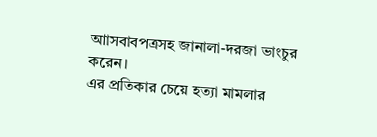আাসবাবপত্রসহ জানালা-দরজা ভাংচুর করেন।
এর প্রতিকার চেয়ে হত্যা মামলার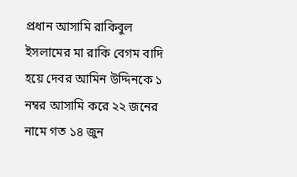প্রধান আসামি রাকিবুল ইসলামের মা রাকি বেগম বাদি হয়ে দেবর আমিন উদ্দিনকে ১ নম্বর আসামি করে ২২ জনের নামে গত ১৪ জুন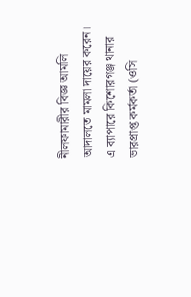নীলফামারীর বিজ্ঞ আমলি আদালতে মামলা দায়ের করেন।
এ ব্যাপারে কিশোরগঞ্জ থানার ভারপ্রাপ্ত কর্মকর্তা (ওসি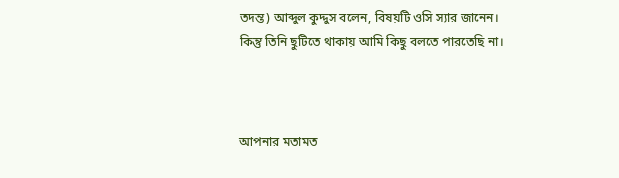তদন্ত) আব্দুল কুদ্দুস বলেন, বিষয়টি ওসি স্যার জানেন। কিন্তু তিনি ছুটিতে থাকায় আমি কিছু বলতে পারতেছি না।



আপনার মতামত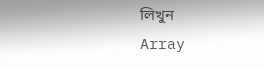লিখুন
Array